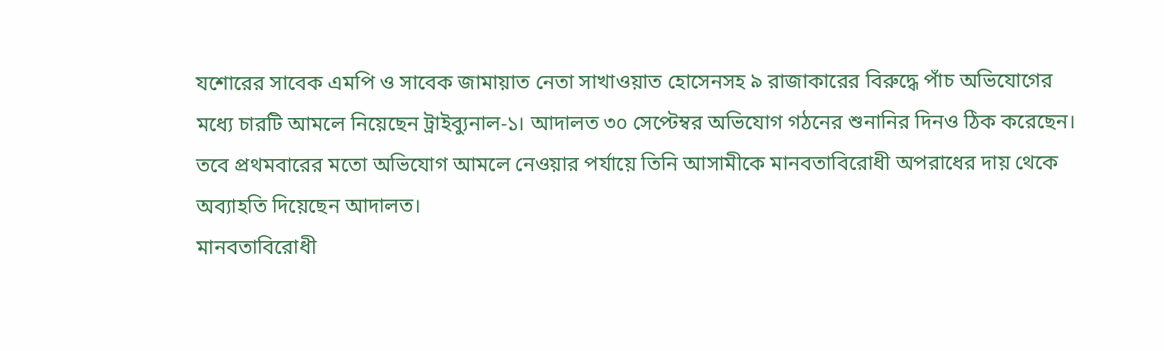যশোরের সাবেক এমপি ও সাবেক জামায়াত নেতা সাখাওয়াত হোসেনসহ ৯ রাজাকারের বিরুদ্ধে পাঁচ অভিযোগের মধ্যে চারটি আমলে নিয়েছেন ট্রাইব্যুনাল-১। আদালত ৩০ সেপ্টেম্বর অভিযোগ গঠনের শুনানির দিনও ঠিক করেছেন। তবে প্রথমবারের মতো অভিযোগ আমলে নেওয়ার পর্যায়ে তিনি আসামীকে মানবতাবিরোধী অপরাধের দায় থেকে অব্যাহতি দিয়েছেন আদালত।
মানবতাবিরোধী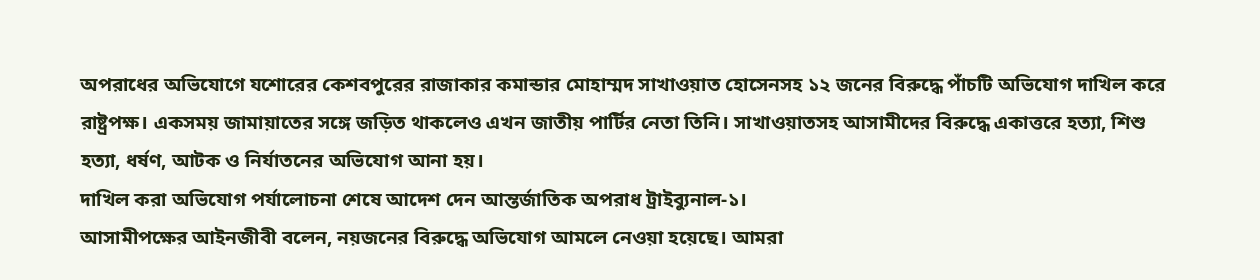অপরাধের অভিযোগে যশোরের কেশবপুরের রাজাকার কমান্ডার মোহাম্মদ সাখাওয়াত হোসেনসহ ১২ জনের বিরুদ্ধে পাঁচটি অভিযোগ দাখিল করে রাষ্ট্রপক্ষ। একসময় জামায়াতের সঙ্গে জড়িত থাকলেও এখন জাতীয় পার্টির নেতা তিনি। সাখাওয়াতসহ আসামীদের বিরুদ্ধে একাত্তরে হত্যা, শিশু হত্যা, ধর্ষণ, আটক ও নির্যাতনের অভিযোগ আনা হয়।
দাখিল করা অভিযোগ পর্যালোচনা শেষে আদেশ দেন আন্তর্জাতিক অপরাধ ট্রাইব্যুনাল-১।
আসামীপক্ষের আইনজীবী বলেন, নয়জনের বিরুদ্ধে অভিযোগ আমলে নেওয়া হয়েছে। আমরা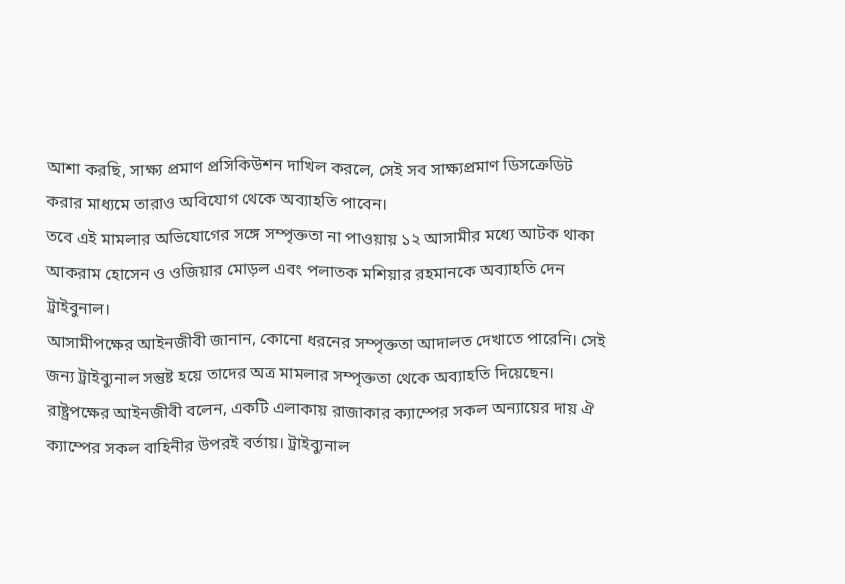আশা করছি, সাক্ষ্য প্রমাণ প্রসিকিউশন দাখিল করলে, সেই সব সাক্ষ্যপ্রমাণ ডিসক্রেডিট করার মাধ্যমে তারাও অবিযোগ থেকে অব্যাহতি পাবেন।
তবে এই মামলার অভিযোগের সঙ্গে সম্পৃক্ততা না পাওয়ায় ১২ আসামীর মধ্যে আটক থাকা আকরাম হোসেন ও ওজিয়ার মোড়ল এবং পলাতক মশিয়ার রহমানকে অব্যাহতি দেন ট্রাইবুনাল।
আসামীপক্ষের আইনজীবী জানান, কোনো ধরনের সম্পৃক্ততা আদালত দেখাতে পারেনি। সেই জন্য ট্রাইব্যুনাল সন্তুষ্ট হয়ে তাদের অত্র মামলার সম্পৃক্ততা থেকে অব্যাহতি দিয়েছেন।
রাষ্ট্রপক্ষের আইনজীবী বলেন, একটি এলাকায় রাজাকার ক্যাম্পের সকল অন্যায়ের দায় ঐ ক্যাম্পের সকল বাহিনীর উপরই বর্তায়। ট্রাইব্যুনাল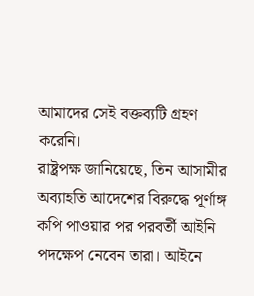আমাদের সেই বক্তব্যটি গ্রহণ করেনি।
রাষ্ট্রপক্ষ জানিয়েছে, তিন আসামীর অব্যাহতি আদেশের বিরুদ্ধে পূর্ণাঙ্গ কপি পাওয়ার পর পরবর্তী আইনি পদক্ষেপ নেবেন তারা। আইনে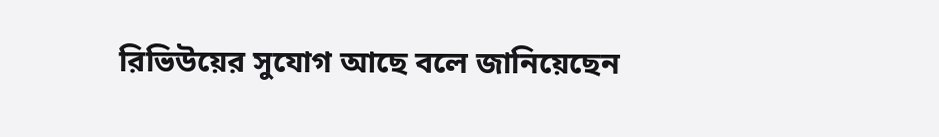রিভিউয়ের সুযোগ আছে বলে জানিয়েছেন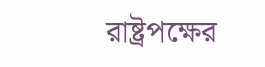রাষ্ট্রপক্ষের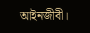আইনজীবী।